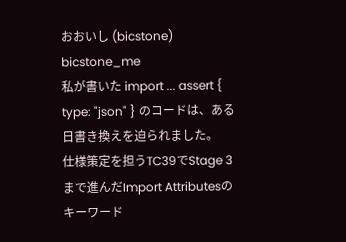おおいし (bicstone)
bicstone_me
私が書いた import ... assert { type: "json" } のコードは、ある日書き換えを迫られました。
仕様策定を担うTC39でStage 3まで進んだImport Attributesのキーワード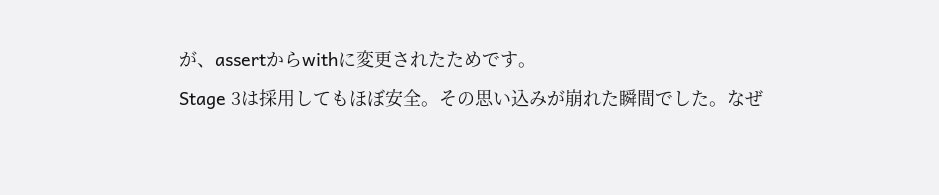が、assertからwithに変更されたためです。
Stage 3は採用してもほぼ安全。その思い込みが崩れた瞬間でした。なぜ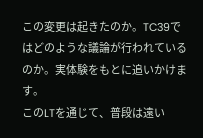この変更は起きたのか。TC39ではどのような議論が行われているのか。実体験をもとに追いかけます。
このLTを通じて、普段は遠い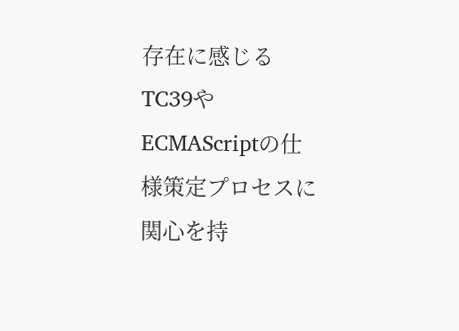存在に感じるTC39やECMAScriptの仕様策定プロセスに関心を持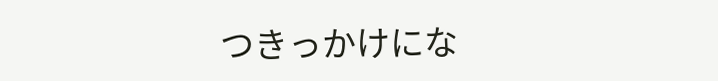つきっかけにな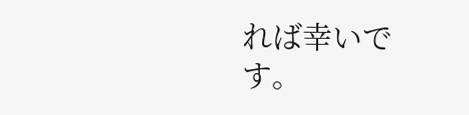れば幸いです。